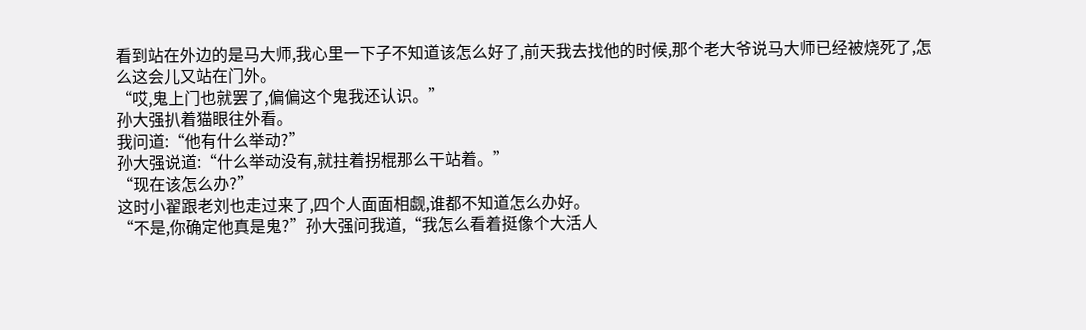看到站在外边的是马大师,我心里一下子不知道该怎么好了,前天我去找他的时候,那个老大爷说马大师已经被烧死了,怎么这会儿又站在门外。
“哎,鬼上门也就罢了,偏偏这个鬼我还认识。”
孙大强扒着猫眼往外看。
我问道:“他有什么举动?”
孙大强说道:“什么举动没有,就拄着拐棍那么干站着。”
“现在该怎么办?”
这时小翟跟老刘也走过来了,四个人面面相觑,谁都不知道怎么办好。
“不是,你确定他真是鬼?”孙大强问我道,“我怎么看着挺像个大活人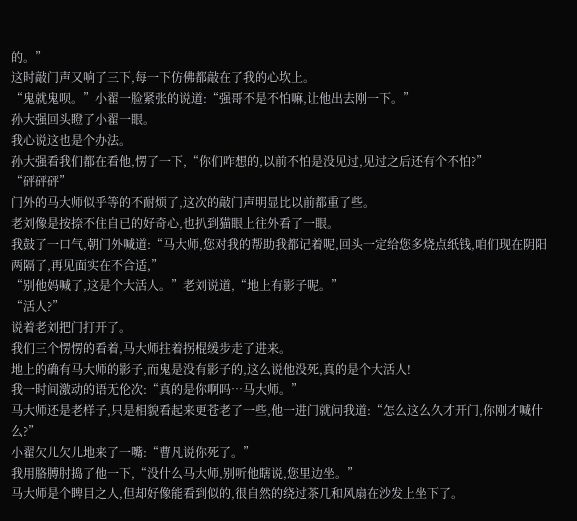的。”
这时敲门声又响了三下,每一下仿佛都敲在了我的心坎上。
“鬼就鬼呗。”小翟一脸紧张的说道:“强哥不是不怕嘛,让他出去刚一下。”
孙大强回头瞪了小翟一眼。
我心说这也是个办法。
孙大强看我们都在看他,愣了一下,“你们咋想的,以前不怕是没见过,见过之后还有个不怕?”
“砰砰砰”
门外的马大师似乎等的不耐烦了,这次的敲门声明显比以前都重了些。
老刘像是按捺不住自已的好奇心,也扒到猫眼上往外看了一眼。
我鼓了一口气,朝门外喊道:“马大师,您对我的帮助我都记着呢,回头一定给您多烧点纸钱,咱们现在阴阳两隔了,再见面实在不合适,”
“别他妈喊了,这是个大活人。”老刘说道,“地上有影子呢。”
“活人?”
说着老刘把门打开了。
我们三个愣愣的看着,马大师拄着拐棍缓步走了进来。
地上的确有马大师的影子,而鬼是没有影子的,这么说他没死,真的是个大活人!
我一时间激动的语无伦次:“真的是你啊吗…马大师。”
马大师还是老样子,只是相貌看起来更苍老了一些,他一进门就问我道:“怎么这么久才开门,你刚才喊什么?”
小翟欠儿欠儿地来了一嘴:“曹凡说你死了。”
我用胳膊肘捣了他一下,“没什么马大师,别听他瞎说,您里边坐。”
马大师是个睥目之人,但却好像能看到似的,很自然的绕过茶几和风扇在沙发上坐下了。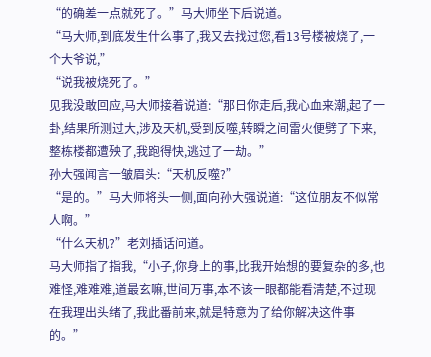“的确差一点就死了。”马大师坐下后说道。
“马大师,到底发生什么事了,我又去找过您,看13号楼被烧了,一个大爷说,”
“说我被烧死了。”
见我没敢回应,马大师接着说道:“那日你走后,我心血来潮,起了一卦,结果所测过大,涉及天机,受到反噬,转瞬之间雷火便劈了下来,整栋楼都遭殃了,我跑得快,逃过了一劫。”
孙大强闻言一皱眉头:“天机反噬?”
“是的。”马大师将头一侧,面向孙大强说道:“这位朋友不似常人啊。”
“什么天机?”老刘插话问道。
马大师指了指我,“小子,你身上的事,比我开始想的要复杂的多,也难怪,难难难,道最玄嘛,世间万事,本不该一眼都能看清楚,不过现在我理出头绪了,我此番前来,就是特意为了给你解决这件事的。”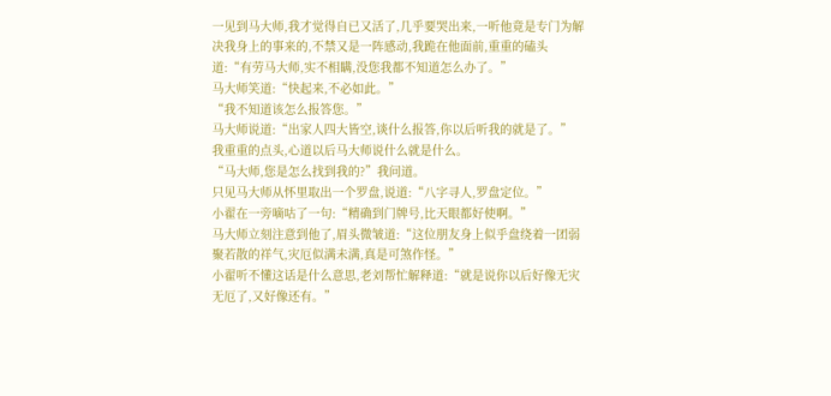一见到马大师,我才觉得自已又活了,几乎要哭出来,一听他竟是专门为解决我身上的事来的,不禁又是一阵感动,我跪在他面前,重重的磕头道:“有劳马大师,实不相瞒,没您我都不知道怎么办了。”
马大师笑道:“快起来,不必如此。”
“我不知道该怎么报答您。”
马大师说道:“出家人四大皆空,谈什么报答,你以后听我的就是了。”
我重重的点头,心道以后马大师说什么就是什么。
“马大师,您是怎么找到我的?”我问道。
只见马大师从怀里取出一个罗盘,说道:“八字寻人,罗盘定位。”
小翟在一旁嘀咕了一句:“精确到门牌号,比天眼都好使啊。”
马大师立刻注意到他了,眉头微皱道:“这位朋友身上似乎盘绕着一团弱聚若散的祥气,灾厄似满未满,真是可煞作怪。”
小翟听不懂这话是什么意思,老刘帮忙解释道:“就是说你以后好像无灾无厄了,又好像还有。”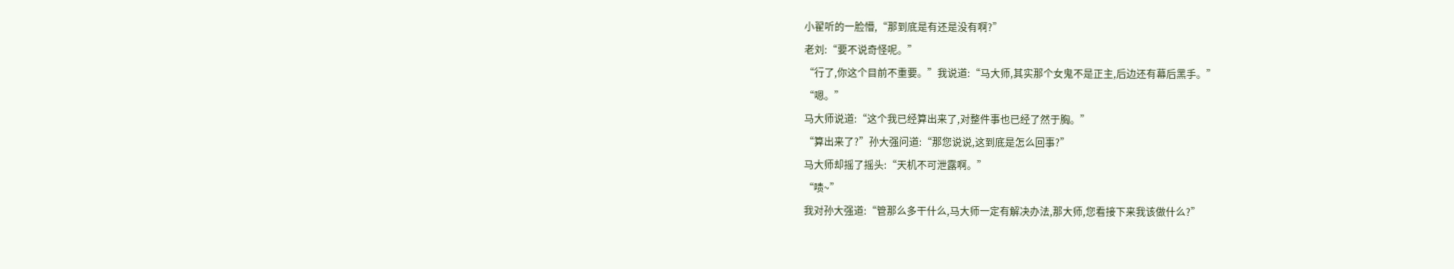小翟听的一脸懵,“那到底是有还是没有啊?”
老刘:“要不说奇怪呢。”
“行了,你这个目前不重要。”我说道:“马大师,其实那个女鬼不是正主,后边还有幕后黑手。”
“嗯。”
马大师说道:“这个我已经算出来了,对整件事也已经了然于胸。”
“算出来了?”孙大强问道:“那您说说,这到底是怎么回事?”
马大师却摇了摇头:“天机不可泄露啊。”
“啧~”
我对孙大强道:“管那么多干什么,马大师一定有解决办法,那大师,您看接下来我该做什么?”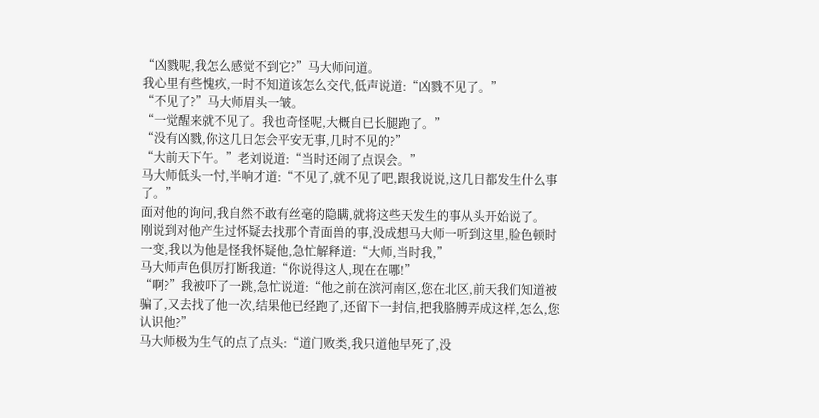“凶戮呢,我怎么感觉不到它?”马大师问道。
我心里有些愧疚,一时不知道该怎么交代,低声说道:“凶戮不见了。”
“不见了?”马大师眉头一皱。
“一觉醒来就不见了。我也奇怪呢,大概自已长腿跑了。”
“没有凶戮,你这几日怎会平安无事,几时不见的?”
“大前天下午。”老刘说道:“当时还闹了点误会。”
马大师低头一忖,半响才道:“不见了,就不见了吧,跟我说说,这几日都发生什么事了。”
面对他的询问,我自然不敢有丝毫的隐瞒,就将这些天发生的事从头开始说了。
刚说到对他产生过怀疑去找那个青面兽的事,没成想马大师一听到这里,脸色顿时一变,我以为他是怪我怀疑他,急忙解释道:“大师,当时我,”
马大师声色俱厉打断我道:“你说得这人,现在在哪!”
“啊?”我被吓了一跳,急忙说道:“他之前在滨河南区,您在北区,前天我们知道被骗了,又去找了他一次,结果他已经跑了,还留下一封信,把我胳膊弄成这样,怎么,您认识他?”
马大师极为生气的点了点头:“道门败类,我只道他早死了,没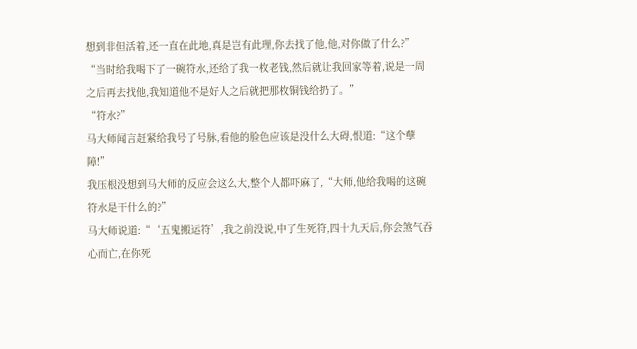想到非但活着,还一直在此地,真是岂有此理,你去找了他,他,对你做了什么?”
“当时给我喝下了一碗符水,还给了我一枚老钱,然后就让我回家等着,说是一周之后再去找他,我知道他不是好人之后就把那枚铜钱给扔了。”
“符水?”
马大师闻言赶紧给我号了号脉,看他的脸色应该是没什么大碍,恨道:“这个孽障!”
我压根没想到马大师的反应会这么大,整个人都吓麻了,“大师,他给我喝的这碗符水是干什么的?”
马大师说道:“‘五鬼搬运符’,我之前没说,中了生死符,四十九天后,你会煞气吞心而亡,在你死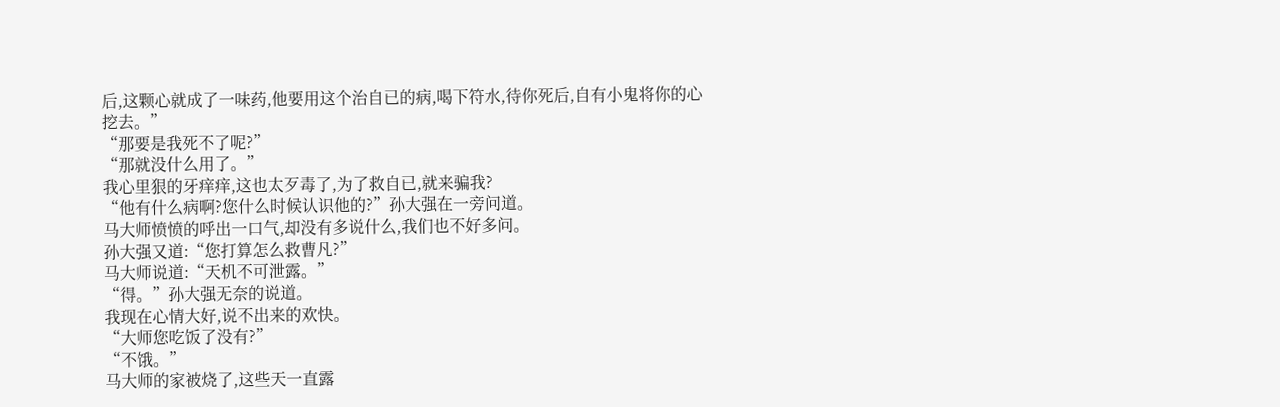后,这颗心就成了一味药,他要用这个治自已的病,喝下符水,待你死后,自有小鬼将你的心挖去。”
“那要是我死不了呢?”
“那就没什么用了。”
我心里狠的牙痒痒,这也太歹毒了,为了救自已,就来骗我?
“他有什么病啊?您什么时候认识他的?”孙大强在一旁问道。
马大师愤愤的呼出一口气,却没有多说什么,我们也不好多问。
孙大强又道:“您打算怎么救曹凡?”
马大师说道:“天机不可泄露。”
“得。”孙大强无奈的说道。
我现在心情大好,说不出来的欢快。
“大师您吃饭了没有?”
“不饿。”
马大师的家被烧了,这些天一直露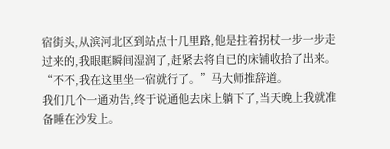宿街头,从滨河北区到站点十几里路,他是拄着拐杖一步一步走过来的,我眼眶瞬间湿润了,赶紧去将自已的床铺收拾了出来。
“不不,我在这里坐一宿就行了。”马大师推辞道。
我们几个一通劝告,终于说通他去床上躺下了,当天晚上我就准备睡在沙发上。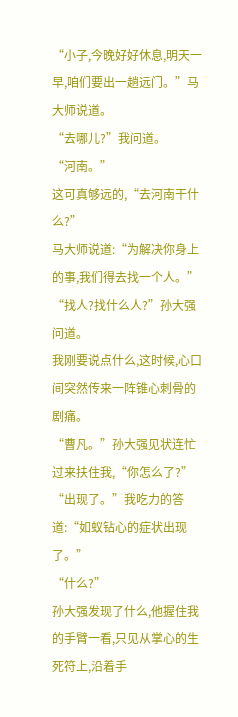“小子,今晚好好休息,明天一早,咱们要出一趟远门。”马大师说道。
“去哪儿?”我问道。
“河南。”
这可真够远的,“去河南干什么?”
马大师说道:“为解决你身上的事,我们得去找一个人。”
“找人?找什么人?”孙大强问道。
我刚要说点什么,这时候,心口间突然传来一阵锥心刺骨的剧痛。
“曹凡。”孙大强见状连忙过来扶住我,“你怎么了?”
“出现了。”我吃力的答道:“如蚁钻心的症状出现了。”
“什么?”
孙大强发现了什么,他握住我的手臂一看,只见从掌心的生死符上,沿着手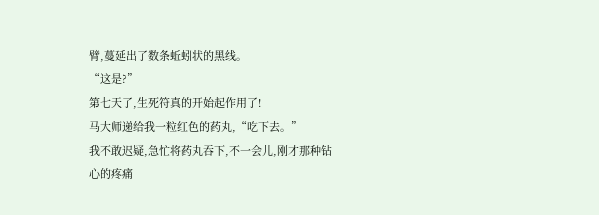臂,蔓延出了数条蚯蚓状的黑线。
“这是?”
第七天了,生死符真的开始起作用了!
马大师递给我一粒红色的药丸,“吃下去。”
我不敢迟疑,急忙将药丸吞下,不一会儿,刚才那种钻心的疼痛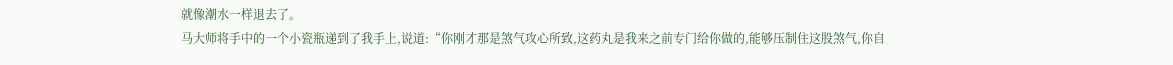就像潮水一样退去了。
马大师将手中的一个小瓷瓶递到了我手上,说道:“你刚才那是煞气攻心所致,这药丸是我来之前专门给你做的,能够压制住这股煞气,你自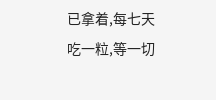已拿着,每七天吃一粒,等一切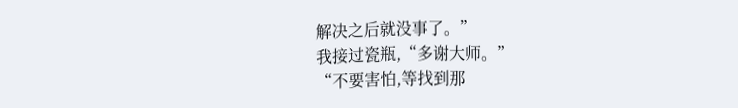解决之后就没事了。”
我接过瓷瓶,“多谢大师。”
“不要害怕,等找到那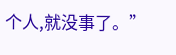个人,就没事了。”